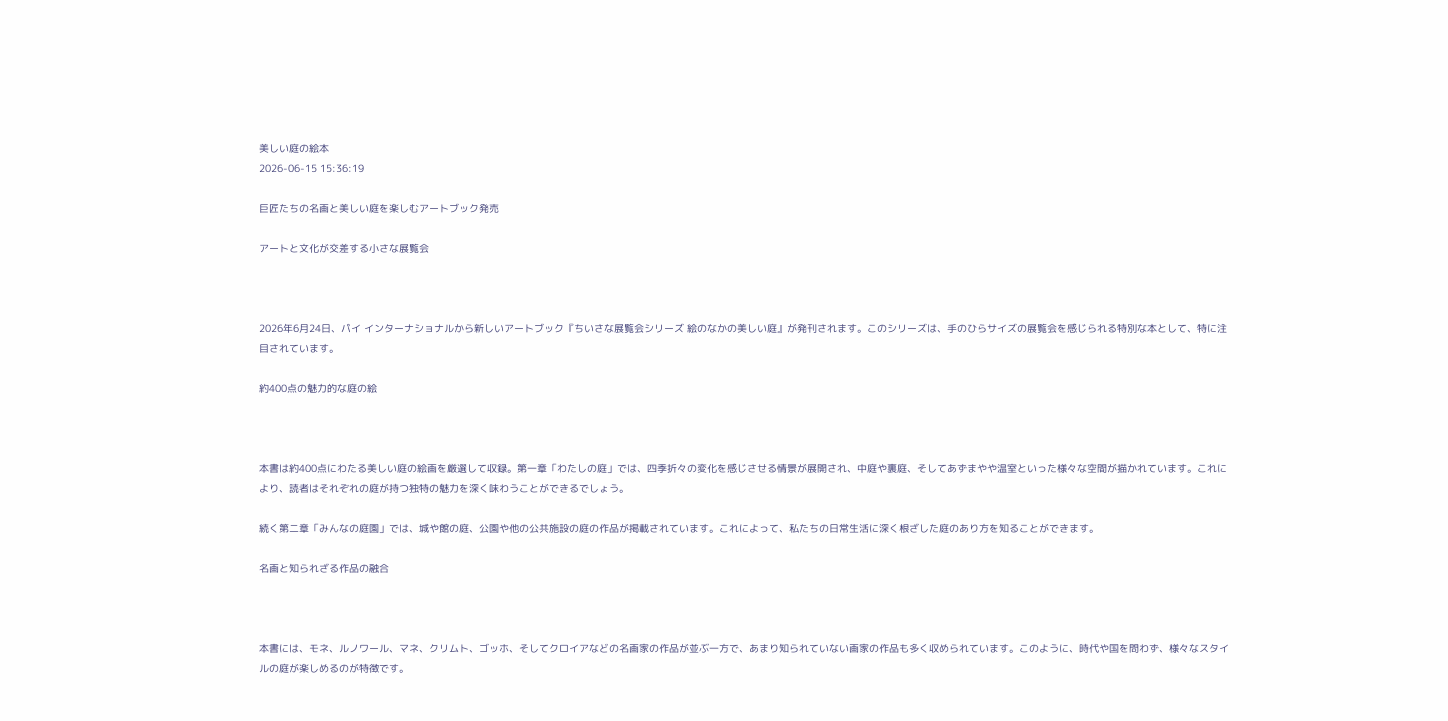美しい庭の絵本
2026-06-15 15:36:19

巨匠たちの名画と美しい庭を楽しむアートブック発売

アートと文化が交差する小さな展覧会



2026年6月24日、パイ インターナショナルから新しいアートブック『ちいさな展覧会シリーズ 絵のなかの美しい庭』が発刊されます。このシリーズは、手のひらサイズの展覧会を感じられる特別な本として、特に注目されています。

約400点の魅力的な庭の絵



本書は約400点にわたる美しい庭の絵画を厳選して収録。第一章「わたしの庭」では、四季折々の変化を感じさせる情景が展開され、中庭や裏庭、そしてあずまやや温室といった様々な空間が描かれています。これにより、読者はそれぞれの庭が持つ独特の魅力を深く味わうことができるでしょう。

続く第二章「みんなの庭園」では、城や館の庭、公園や他の公共施設の庭の作品が掲載されています。これによって、私たちの日常生活に深く根ざした庭のあり方を知ることができます。

名画と知られざる作品の融合



本書には、モネ、ルノワール、マネ、クリムト、ゴッホ、そしてクロイアなどの名画家の作品が並ぶ一方で、あまり知られていない画家の作品も多く収められています。このように、時代や国を問わず、様々なスタイルの庭が楽しめるのが特徴です。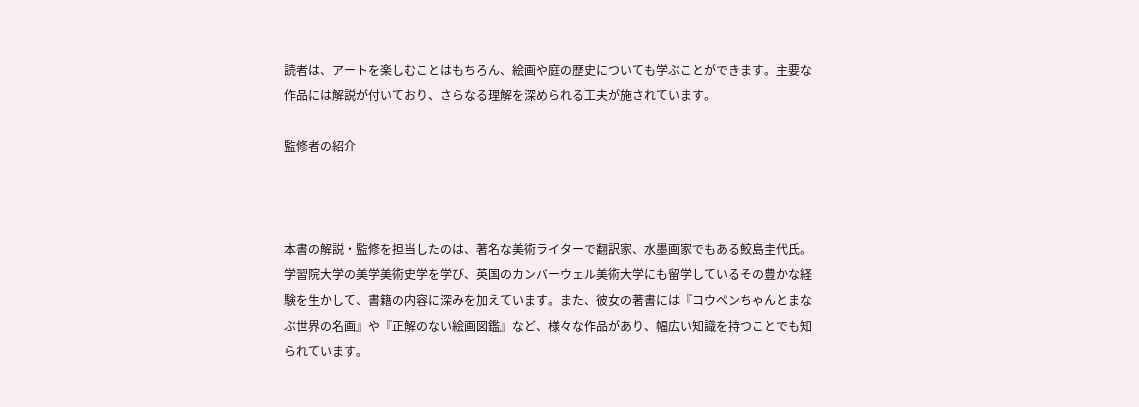読者は、アートを楽しむことはもちろん、絵画や庭の歴史についても学ぶことができます。主要な作品には解説が付いており、さらなる理解を深められる工夫が施されています。

監修者の紹介



本書の解説・監修を担当したのは、著名な美術ライターで翻訳家、水墨画家でもある鮫島圭代氏。学習院大学の美学美術史学を学び、英国のカンバーウェル美術大学にも留学しているその豊かな経験を生かして、書籍の内容に深みを加えています。また、彼女の著書には『コウペンちゃんとまなぶ世界の名画』や『正解のない絵画図鑑』など、様々な作品があり、幅広い知識を持つことでも知られています。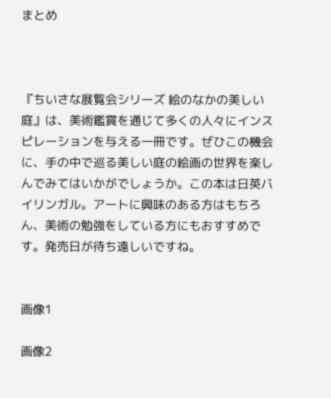まとめ



『ちいさな展覧会シリーズ 絵のなかの美しい庭』は、美術鑑賞を通じて多くの人々にインスピレーションを与える一冊です。ぜひこの機会に、手の中で巡る美しい庭の絵画の世界を楽しんでみてはいかがでしょうか。この本は日英バイリンガル。アートに興味のある方はもちろん、美術の勉強をしている方にもおすすめです。発売日が待ち遠しいですね。


画像1

画像2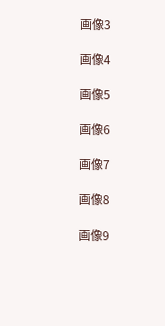画像3

画像4

画像5

画像6

画像7

画像8

画像9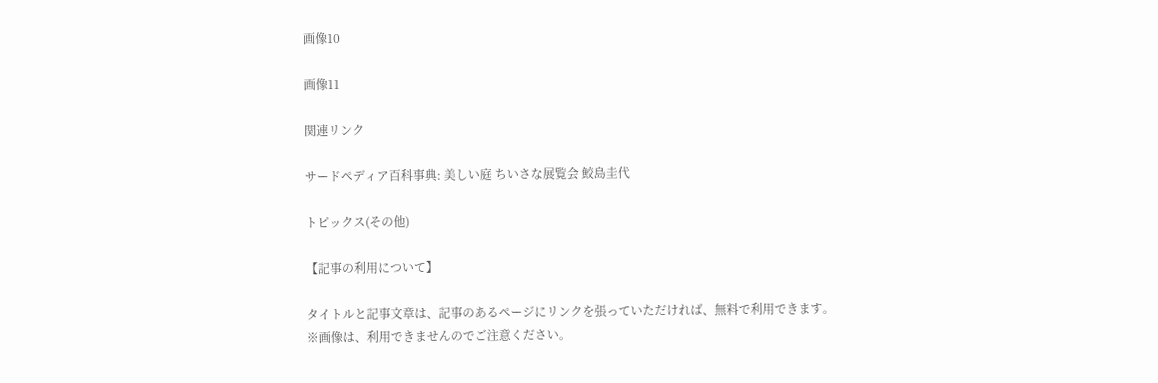画像10

画像11

関連リンク

サードペディア百科事典: 美しい庭 ちいさな展覧会 鮫島圭代

トピックス(その他)

【記事の利用について】

タイトルと記事文章は、記事のあるページにリンクを張っていただければ、無料で利用できます。
※画像は、利用できませんのでご注意ください。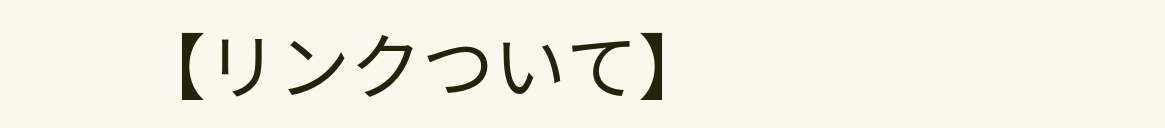【リンクついて】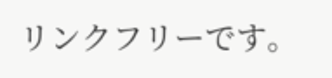リンクフリーです。